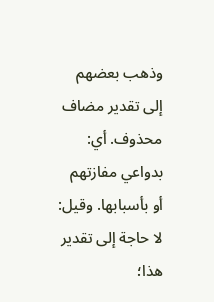وذهب بعضهم إلى تقدير مضاف محذوف. أي: بدواعي مفازتهم أو بأسبابها. وقيل: لا حاجة إلى تقدير هذا؛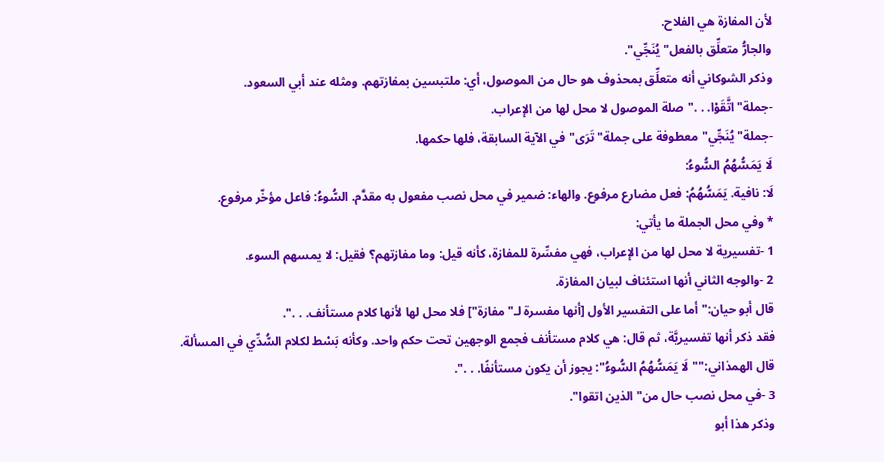لأن المفازة هي الفلاح.
والجارُّ متعلِّق بالفعل"يُنَجِّي".
وذكر الشوكاني أنه متعلِّق بمحذوف هو حال من الموصول، أي: ملتبسين بمفازتهم. ومثله عند أبي السعود.
-جملة"اتَّقَوْا. . ."صلة الموصول لا محل لها من الإعراب.
-جملة"يُنَجِّي"معطوفة على جملة"تَرَى"في الآية السابقة، فلها حكمها.
لَا يَمَسُّهُمُ السُّوءُ:
لَا: نافية. يَمَسُّهُمُ: فعل مضارع مرفوع. والهاء: ضمير في محل نصب مفعول به مقدَّم. السُّوءُ: فاعل مؤخّر مرفوع.
* وفي محل الجملة ما يأتي:
1 -تفسيرية لا محل لها من الإعراب، فهي مفسِّرة للمفازة، كأنه قيل: وما مفازتهم؟ فقيل: لا يمسهم السوء.
2 -والوجه الثاني أنها استئناف لبيان المفازة.
قال أبو حيان:"أما على التفسير الأول [أنها مفسرة لـ"مفازة"] فلا محل لها لأنها كلام مستأنف. . .".
فقد ذكر أنها تفسيريَّة، ثم قال: هي كلام مستأنف فجمع الوجهين تحت حكم واحد. وكأنه بَسْط لكلام السُّدِّي في المسألة.
قال الهمذاني:""لَا يَمَسُّهُمُ السُّوءُ": يجوز أن يكون مستأنفًا. . .".
3 -في محل نصب حال من"الذين اتقوا".
وذكر هذا أبو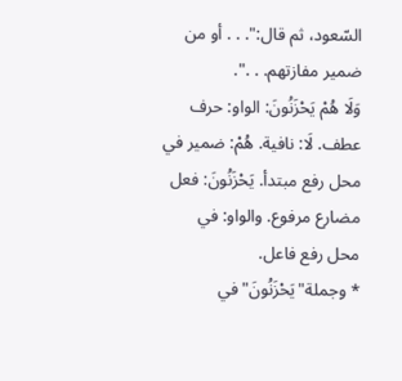السّعود، ثم قال:". . . أو من ضمير مفازتهم. . .".
وَلَا هُمْ يَحْزَنُونَ: الواو: حرف عطف. لَا: نافية. هُمْ: ضمير في محل رفع مبتدأ. يَحْزَنُونَ: فعل مضارع مرفوع. والواو: في محل رفع فاعل.
* وجملة"يَحْزَنُونَ"في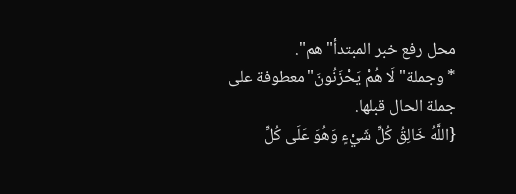محل رفع خبر المبتدأ"هم".
* وجملة"لَا هُمْ يَحْزَنُونَ"معطوفة على جملة الحال قبلها.
{اللَّهُ خَالِقُ كُلِّ شَيْءٍ وَهُوَ عَلَى كُلِّ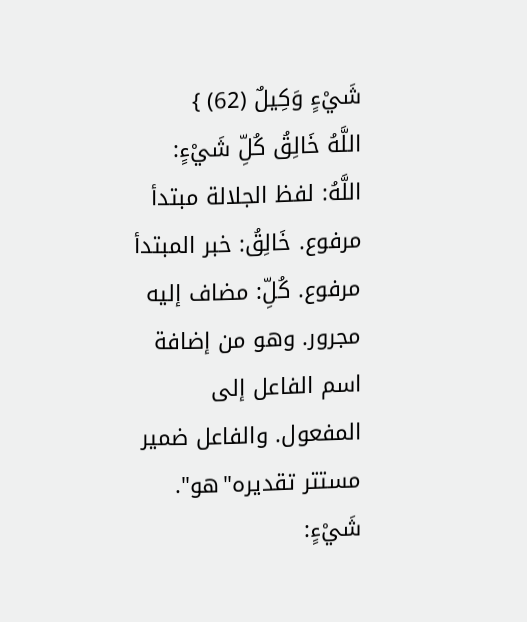شَيْءٍ وَكِيلٌ (62) }
اللَّهُ خَالِقُ كُلِّ شَيْءٍ:
اللَّهُ: لفظ الجلالة مبتدأ مرفوع. خَالِقُ: خبر المبتدأ مرفوع. كُلِّ: مضاف إليه مجرور. وهو من إضافة اسم الفاعل إلى المفعول. والفاعل ضمير مستتر تقديره"هو".
شَيْءٍ: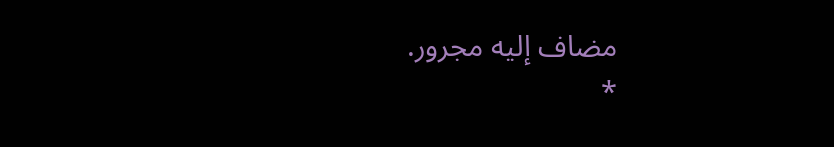مضاف إليه مجرور.
*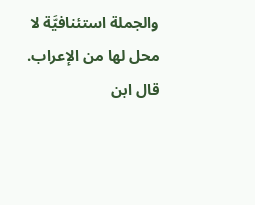والجملة استئنافيَّة لا محل لها من الإعراب.
قال ابن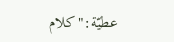عطيّة:"كلام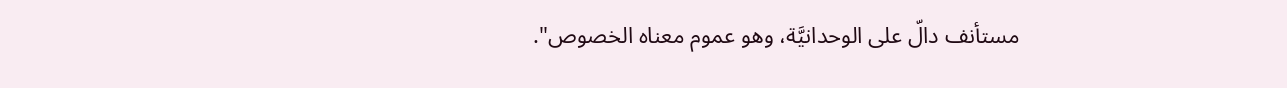مستأنف دالّ على الوحدانيَّة، وهو عموم معناه الخصوص".